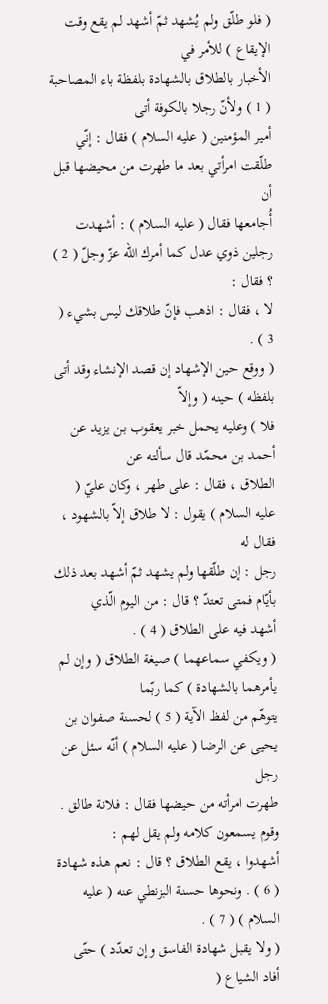( فلو طلّق ولم يُشهد ثمّ أشهد لم يقع وقت الإيقاع ) للأمر في
الأخبار بالطلاق بالشهادة بلفظة باء المصاحبة ( 1 ) ولأنّ رجلا بالكوفة أتى
أمير المؤمنين ( عليه السلام ) فقال : إنّي طلّقت امرأتي بعد ما طهرت من محيضها قبل أن
أُجامعها فقال ( عليه السلام ) : أشهدت رجلين ذوي عدل كما أمرك الله عزّ وجلّ ( 2 ) ؟ فقال :
لا ، فقال : اذهب فإنّ طلاقك ليس بشيء ( 3 ) .
( ووقع حين الإشهاد إن قصد الإنشاء وقد أتى بلفظه ) حينه ( وإلاّ
فلا ) وعليه يحمل خبر يعقوب بن يزيد عن أحمد بن محمّد قال سألته عن
الطلاق ، فقال : على طهر ، وكان عليّ ( عليه السلام ) يقول : لا طلاق إلاّ بالشهود ، فقال له
رجل : إن طلّقها ولم يشهد ثمّ أشهد بعد ذلك بأيّام فمتى تعتدّ ؟ قال : من اليوم الّذي
أشهد فيه على الطلاق ( 4 ) .
( ويكفي سماعهما ) صيغة الطلاق ( وإن لم يأمرهما بالشهادة ) كما ربّما
يتوهّم من لفظ الآية ( 5 ) لحسنة صفوان بن يحيى عن الرضا ( عليه السلام ) أنّه سئل عن رجل
طهرت امرأته من حيضها فقال : فلانة طالق . وقوم يسمعون كلامه ولم يقل لهم :
أشهدوا ، يقع الطلاق ؟ قال : نعم هذه شهادة ( 6 ) . ونحوها حسنة البزنطي عنه ( عليه السلام ) ( 7 ) .
( ولا يقبل شهادة الفاسق وإن تعدّد ) حتّى أفاد الشياع (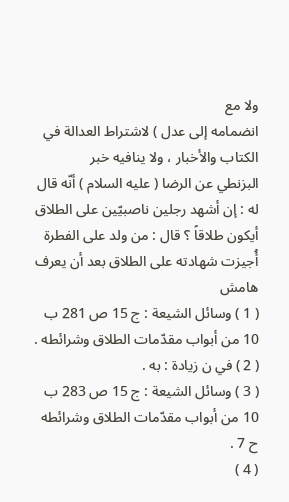ولا مع
انضمامه إلى عدل ) لاشتراط العدالة في الكتاب والأخبار ، ولا ينافيه خبر
البزنطي عن الرضا ( عليه السلام ) أنّه قال له : إن أشهد رجلين ناصبيّين على الطلاق
أيكون طلاقاً ؟ قال : من ولد على الفطرة أُجيزت شهادته على الطلاق بعد أن يعرف
هامش
( 1 ) وسائل الشيعة : ج 15 ص 281 ب 10 من أبواب مقدّمات الطلاق وشرائطه .
( 2 ) في ن زيادة : به .
( 3 ) وسائل الشيعة : ج 15 ص 283 ب 10 من أبواب مقدّمات الطلاق وشرائطه ح 7 .
( 4 )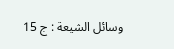وسائل الشيعة : ج 15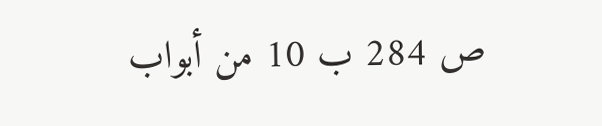ص 284 ب 10 من أبواب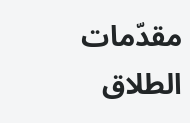مقدّمات الطلاق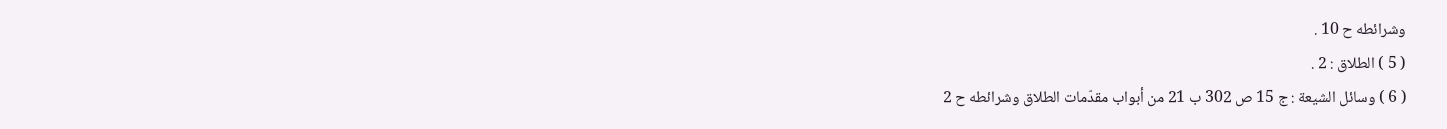وشرائطه ح 10 .
( 5 ) الطلاق : 2 .
( 6 ) وسائل الشيعة : ج 15 ص 302 ب 21 من أبواب مقدّمات الطلاق وشرائطه ح 2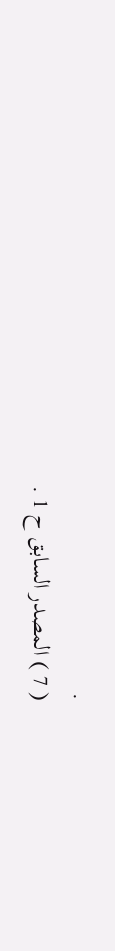.
( 7 ) المصدر السابق ح 1 .